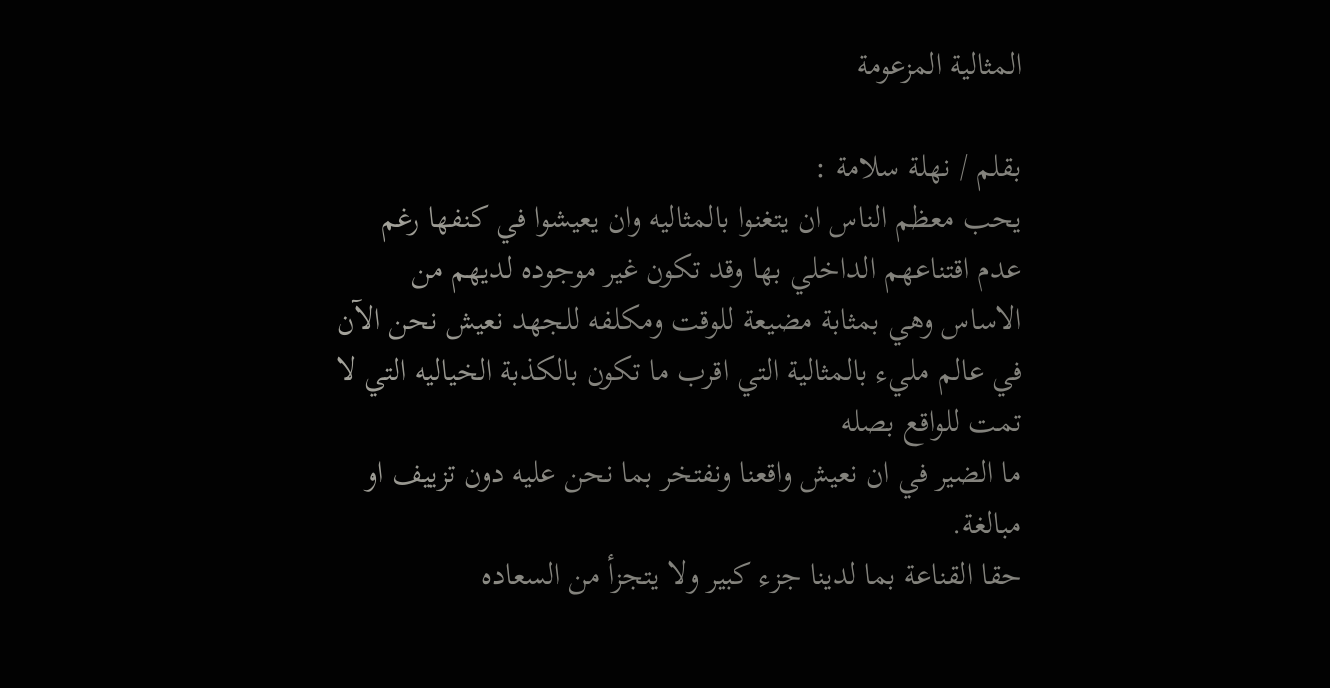المثالية المزعومة

بقلم / نهلة سلامة :
يحب معظم الناس ان يتغنوا بالمثاليه وان يعيشوا في كنفها رغم عدم اقتناعهم الداخلي بها وقد تكون غير موجوده لديهم من الاساس وهي بمثابة مضيعة للوقت ومكلفه للجهد نعيش نحن الآن في عالم مليء بالمثالية التي اقرب ما تكون بالكذبة الخياليه التي لا تمت للواقع بصله
ما الضير في ان نعيش واقعنا ونفتخر بما نحن عليه دون تزييف او مبالغة.
حقا القناعة بما لدينا جزء كبير ولا يتجزأ من السعاده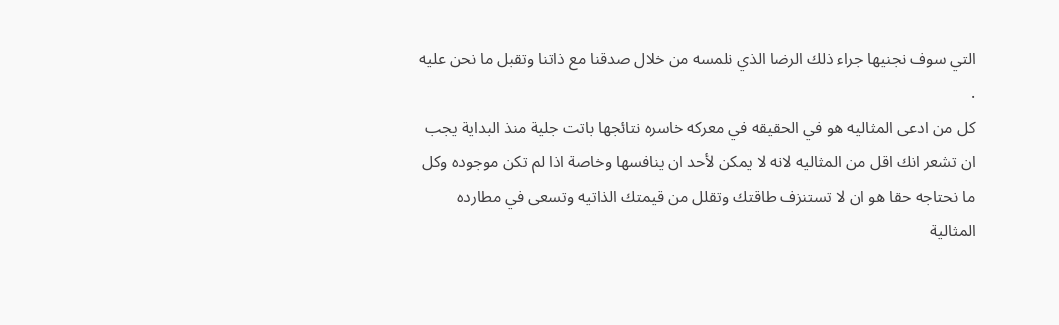التي سوف نجنيها جراء ذلك الرضا الذي نلمسه من خلال صدقنا مع ذاتنا وتقبل ما نحن عليه .
كل من ادعى المثاليه هو في الحقيقه في معركه خاسره نتائجها باتت جلية منذ البداية يجب ان تشعر انك اقل من المثاليه لانه لا يمكن لأحد ان ينافسها وخاصة اذا لم تكن موجوده وكل ما نحتاجه حقا هو ان لا تستنزف طاقتك وتقلل من قيمتك الذاتيه وتسعى في مطارده المثالية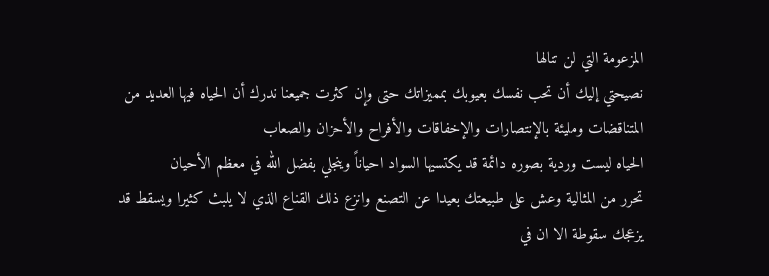المزعومة التي لن تنالها
نصيحتي إليك أن تحب نفسك بعيوبك بمميزاتك حتى وإن كثرت جميعنا ندرك أن الحياه فيها العديد من المتناقضات ومليئة بالإنتصارات والإخفاقات والأفراح والأحزان والصعاب
الحياه ليست وردية بصوره دائمة قد يكتسيها السواد احياناً وينجلي بفضل الله في معظم الأحيان
تحرر من المثالية وعش على طبيعتك بعيدا عن التصنع وانزع ذلك القناع الذي لا يلبث كثيرا ويسقط قد يزعجك سقوطة الا ان في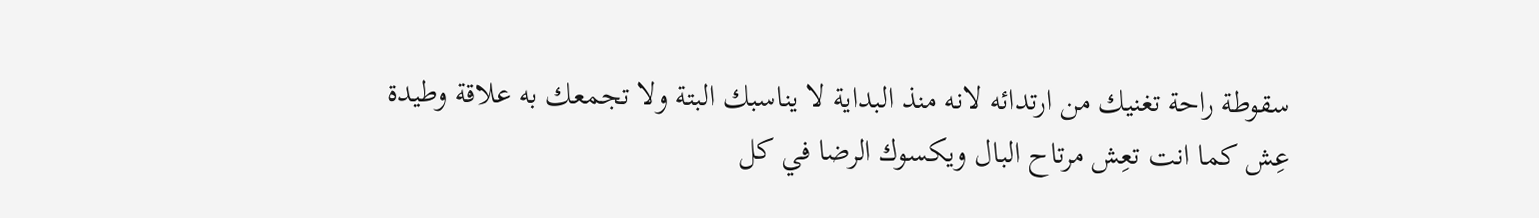سقوطة راحة تغنيك من ارتدائه لانه منذ البداية لا يناسبك البتة ولا تجمعك به علاقة وطيدة
عِش كما انت تعِش مرتاح البال ويكسوك الرضا في كل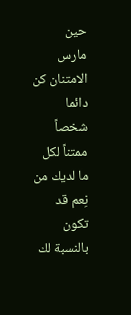حين
مارس الامتنان كن دائما شخصاً ممتناً لكل ما لديك من نِعم قد تكون بالنسبة لك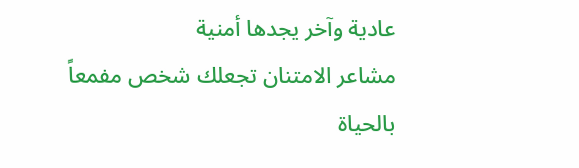عادية وآخر يجدها أمنية
مشاعر الامتنان تجعلك شخص مفمعاً بالحياة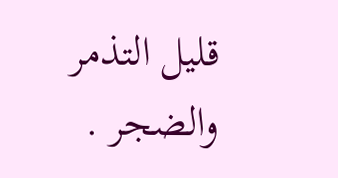قليل التذمر والضجر .